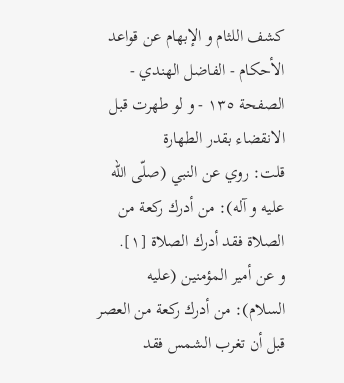كشف اللثام و الإبهام عن قواعد الأحكام - الفاضل الهندي - الصفحة ١٣٥ - و لو طهرت قبل الانقضاء بقدر الطهارة
قلت: روي عن النبي (صلّى اللّه عليه و آله): من أدرك ركعة من الصلاة فقد أدرك الصلاة [١].
و عن أمير المؤمنين (عليه السلام): من أدرك ركعة من العصر قبل أن تغرب الشمس فقد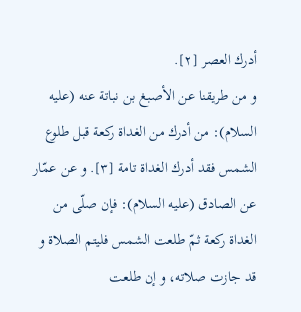أدرك العصر [٢].
و من طريقنا عن الأصبغ بن نباتة عنه (عليه السلام): من أدرك من الغداة ركعة قبل طلوع الشمس فقد أدرك الغداة تامة [٣]. و عن عمّار عن الصادق (عليه السلام): فإن صلّى من الغداة ركعة ثمّ طلعت الشمس فليتم الصلاة و قد جازت صلاته، و إن طلعت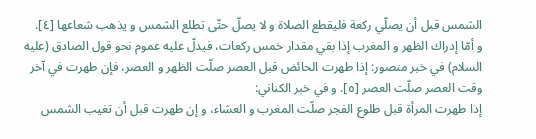الشمس قبل أن يصلّي ركعة فليقطع الصلاة و لا يصلّ حتّى تطلع الشمس و يذهب شعاعها [٤].
و أمّا إدراك الظهر و المغرب إذا بقي مقدار خمس ركعات، فيدلّ عليه عموم نحو قول الصادق (عليه السلام) في خبر منصور: إذا طهرت الحائض قبل العصر صلّت الظهر و العصر، فإن طهرت في آخر وقت العصر صلّت العصر [٥]. و في خبر الكناني:
إذا طهرت المرأة قبل طلوع الفجر صلّت المغرب و العشاء، و إن طهرت قبل أن تغيب الشمس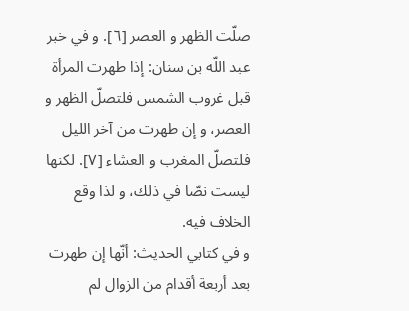صلّت الظهر و العصر [٦]. و في خبر عبد اللّه بن سنان: إذا طهرت المرأة قبل غروب الشمس فلتصلّ الظهر و العصر، و إن طهرت من آخر الليل فلتصلّ المغرب و العشاء [٧]. لكنها ليست نصّا في ذلك، و لذا وقع الخلاف فيه.
و في كتابي الحديث: أنّها إن طهرت بعد أربعة أقدام من الزوال لم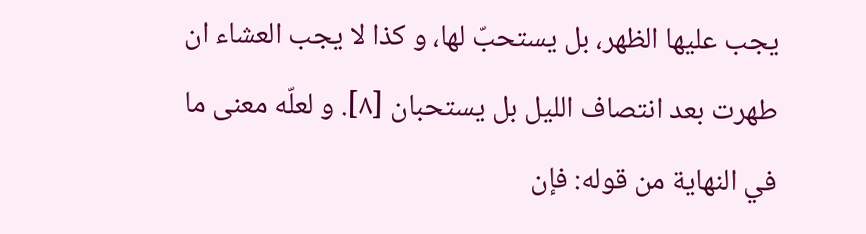يجب عليها الظهر، بل يستحبّ لها، و كذا لا يجب العشاء ان طهرت بعد انتصاف الليل بل يستحبان [٨]. و لعلّه معنى ما في النهاية من قوله: فإن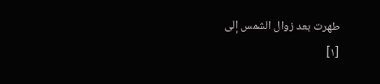طهرت بعد زوال الشمس إلى
[١]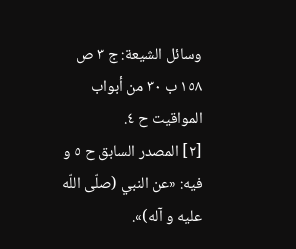وسائل الشيعة: ج ٣ ص ١٥٨ ب ٣٠ من أبواب المواقيت ح ٤.
[٢] المصدر السابق ح ٥ و فيه: «عن النبي (صلّى اللّه عليه و آله)».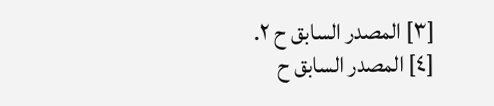[٣] المصدر السابق ح ٢.
[٤] المصدر السابق ح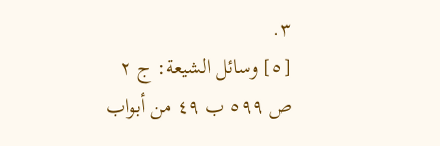٣.
[٥] وسائل الشيعة: ج ٢ ص ٥٩٩ ب ٤٩ من أبواب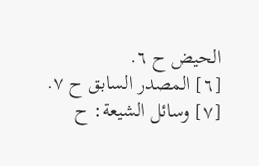الحيض ح ٦.
[٦] المصدر السابق ح ٧.
[٧] وسائل الشيعة: ح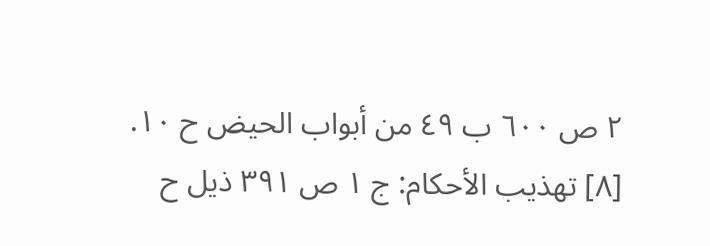٢ ص ٦٠٠ ب ٤٩ من أبواب الحيض ح ١٠.
[٨] تهذيب الأحكام: ج ١ ص ٣٩١ ذيل ح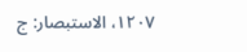١٢٠٧، الاستبصار: ج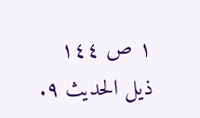١ ص ١٤٤ ذيل الحديث ٩.